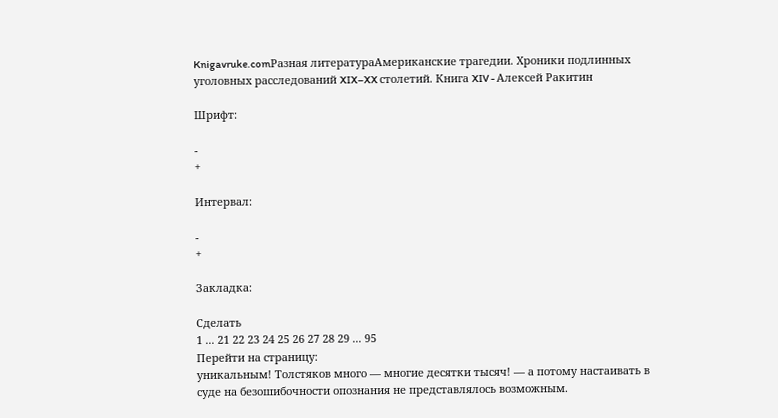Knigavruke.comРазная литератураАмериканские трагедии. Хроники подлинных уголовных расследований XIX–XX столетий. Книга XIV - Алексей Ракитин

Шрифт:

-
+

Интервал:

-
+

Закладка:

Сделать
1 ... 21 22 23 24 25 26 27 28 29 ... 95
Перейти на страницу:
уникальным! Толстяков много — многие десятки тысяч! — а потому настаивать в суде на безошибочности опознания не представлялось возможным.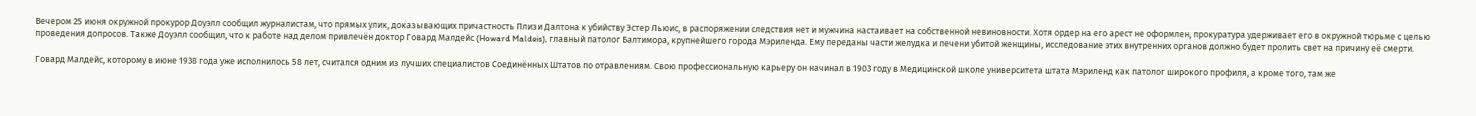Вечером 25 июня окружной прокурор Доуэлл сообщил журналистам, что прямых улик, доказывающих причастность Плизи Далтона к убийству Эстер Льюис, в распоряжении следствия нет и мужчина настаивает на собственной невиновности. Хотя ордер на его арест не оформлен, прокуратура удерживает его в окружной тюрьме с целью проведения допросов. Также Доуэлл сообщил, что к работе над делом привлечён доктор Говард Малдейс (Howard Maldeis), главный патолог Балтимора, крупнейшего города Мэриленда. Ему переданы части желудка и печени убитой женщины, исследование этих внутренних органов должно будет пролить свет на причину её смерти.

Говард Малдейс, которому в июне 1938 года уже исполнилось 58 лет, считался одним из лучших специалистов Соединённых Штатов по отравлениям. Свою профессиональную карьеру он начинал в 1903 году в Медицинской школе университета штата Мэриленд как патолог широкого профиля, а кроме того, там же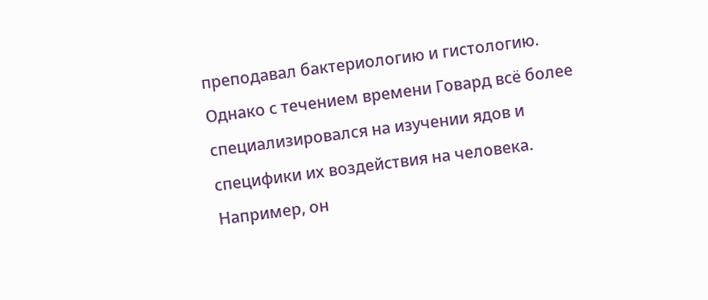преподавал бактериологию и гистологию. Однако с течением времени Говард всё более специализировался на изучении ядов и специфики их воздействия на человека. Например, он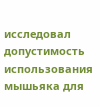исследовал допустимость использования мышьяка для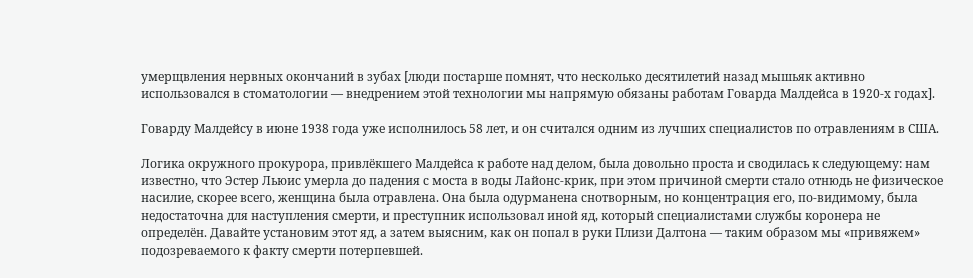умерщвления нервных окончаний в зубах [люди постарше помнят, что несколько десятилетий назад мышьяк активно использовался в стоматологии — внедрением этой технологии мы напрямую обязаны работам Говарда Малдейса в 1920-х годах].

Говарду Малдейсу в июне 1938 года уже исполнилось 58 лет, и он считался одним из лучших специалистов по отравлениям в США.

Логика окружного прокурора, привлёкшего Малдейса к работе над делом, была довольно проста и сводилась к следующему: нам известно, что Эстер Льюис умерла до падения с моста в воды Лайонс-крик, при этом причиной смерти стало отнюдь не физическое насилие, скорее всего, женщина была отравлена. Она была одурманена снотворным, но концентрация его, по-видимому, была недостаточна для наступления смерти, и преступник использовал иной яд, который специалистами службы коронера не определён. Давайте установим этот яд, а затем выясним, как он попал в руки Плизи Далтона — таким образом мы «привяжем» подозреваемого к факту смерти потерпевшей.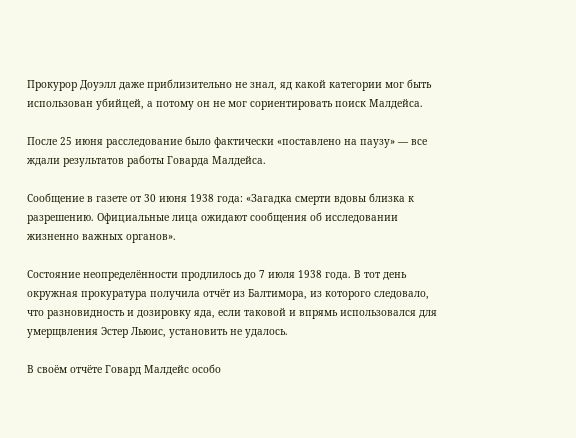Прокурор Доуэлл даже приблизительно не знал, яд какой категории мог быть использован убийцей, а потому он не мог сориентировать поиск Малдейса.

После 25 июня расследование было фактически «поставлено на паузу» — все ждали результатов работы Говарда Малдейса.

Сообщение в газете от 30 июня 1938 года: «Загадка смерти вдовы близка к разрешению. Официальные лица ожидают сообщения об исследовании жизненно важных органов».

Состояние неопределённости продлилось до 7 июля 1938 года. В тот день окружная прокуратура получила отчёт из Балтимора, из которого следовало, что разновидность и дозировку яда, если таковой и впрямь использовался для умерщвления Эстер Льюис, установить не удалось.

В своём отчёте Говард Малдейс особо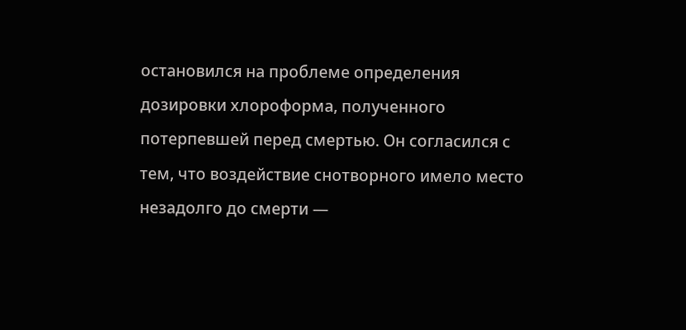остановился на проблеме определения дозировки хлороформа, полученного потерпевшей перед смертью. Он согласился с тем, что воздействие снотворного имело место незадолго до смерти —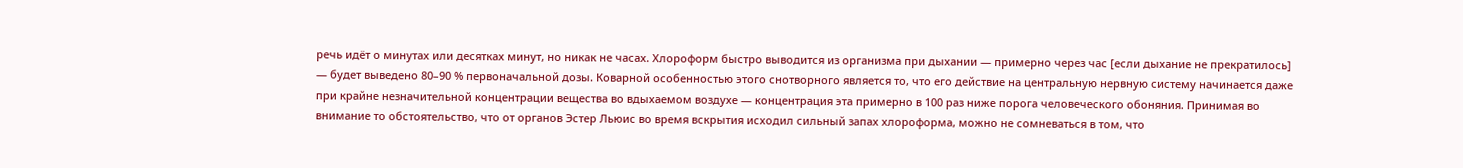речь идёт о минутах или десятках минут, но никак не часах. Хлороформ быстро выводится из организма при дыхании — примерно через час [если дыхание не прекратилось] — будет выведено 80–90 % первоначальной дозы. Коварной особенностью этого снотворного является то, что его действие на центральную нервную систему начинается даже при крайне незначительной концентрации вещества во вдыхаемом воздухе — концентрация эта примерно в 100 раз ниже порога человеческого обоняния. Принимая во внимание то обстоятельство, что от органов Эстер Льюис во время вскрытия исходил сильный запах хлороформа, можно не сомневаться в том, что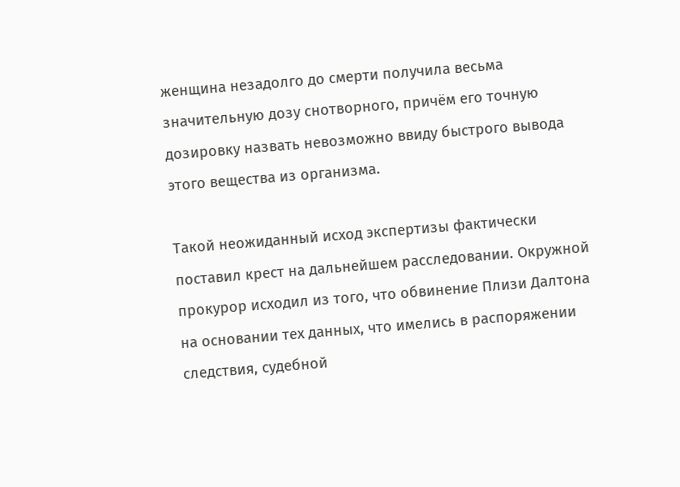женщина незадолго до смерти получила весьма значительную дозу снотворного, причём его точную дозировку назвать невозможно ввиду быстрого вывода этого вещества из организма.

Такой неожиданный исход экспертизы фактически поставил крест на дальнейшем расследовании. Окружной прокурор исходил из того, что обвинение Плизи Далтона на основании тех данных, что имелись в распоряжении следствия, судебной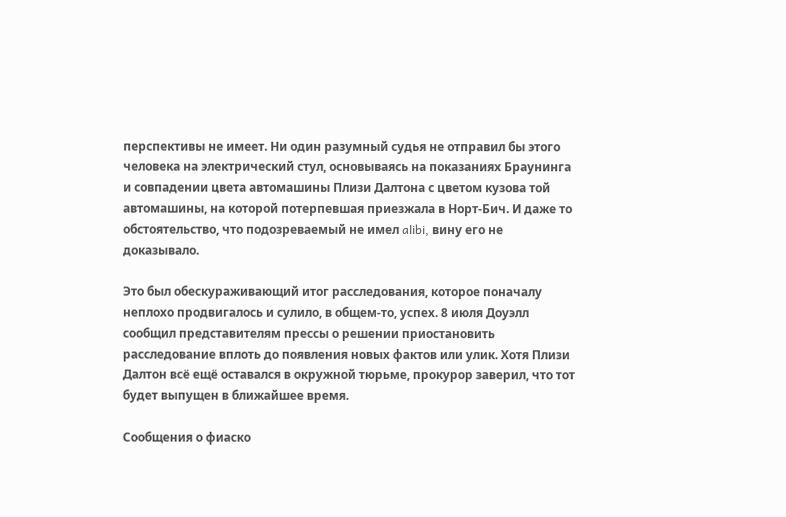перспективы не имеет. Ни один разумный судья не отправил бы этого человека на электрический стул, основываясь на показаниях Браунинга и совпадении цвета автомашины Плизи Далтона с цветом кузова той автомашины, на которой потерпевшая приезжала в Норт-Бич. И даже то обстоятельство, что подозреваемый не имел alibi, вину его не доказывало.

Это был обескураживающий итог расследования, которое поначалу неплохо продвигалось и сулило, в общем-то, успех. 8 июля Доуэлл сообщил представителям прессы о решении приостановить расследование вплоть до появления новых фактов или улик. Хотя Плизи Далтон всё ещё оставался в окружной тюрьме, прокурор заверил, что тот будет выпущен в ближайшее время.

Сообщения о фиаско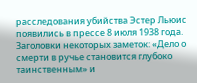расследования убийства Эстер Льюис появились в прессе 8 июля 1938 года. Заголовки некоторых заметок: «Дело о смерти в ручье становится глубоко таинственным» и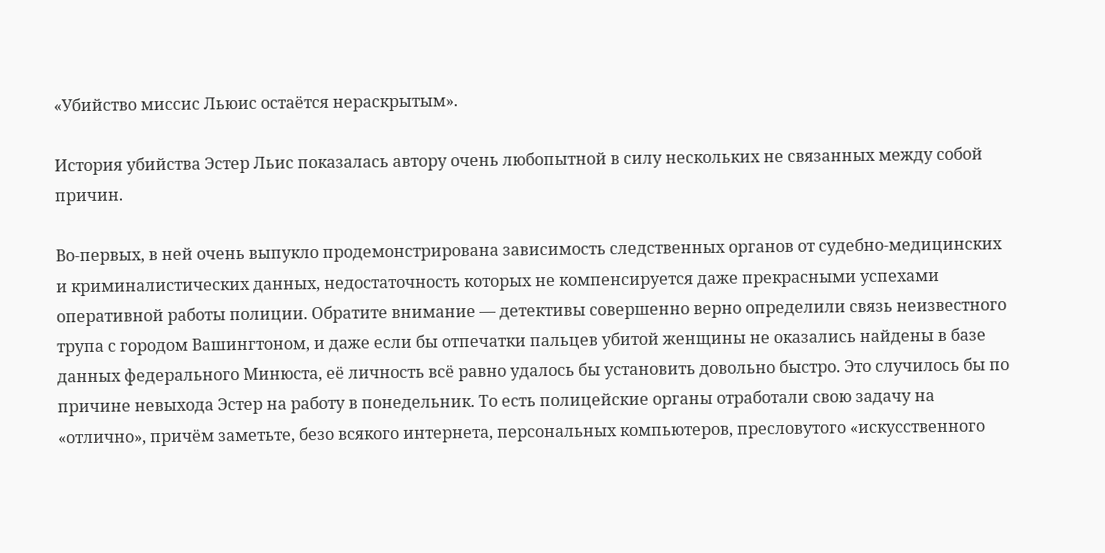«Убийство миссис Льюис остаётся нераскрытым».

История убийства Эстер Льис показалась автору очень любопытной в силу нескольких не связанных между собой причин.

Во-первых, в ней очень выпукло продемонстрирована зависимость следственных органов от судебно-медицинских и криминалистических данных, недостаточность которых не компенсируется даже прекрасными успехами оперативной работы полиции. Обратите внимание — детективы совершенно верно определили связь неизвестного трупа с городом Вашингтоном, и даже если бы отпечатки пальцев убитой женщины не оказались найдены в базе данных федерального Минюста, её личность всё равно удалось бы установить довольно быстро. Это случилось бы по причине невыхода Эстер на работу в понедельник. То есть полицейские органы отработали свою задачу на «отлично», причём заметьте, безо всякого интернета, персональных компьютеров, пресловутого «искусственного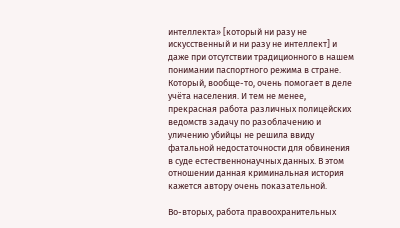интеллекта» [который ни разу не искусственный и ни разу не интеллект] и даже при отсутствии традиционного в нашем понимании паспортного режима в стране. Который, вообще-то, очень помогает в деле учёта населения. И тем не менее, прекрасная работа различных полицейских ведомств задачу по разоблачению и уличению убийцы не решила ввиду фатальной недостаточности для обвинения в суде естественнонаучных данных. В этом отношении данная криминальная история кажется автору очень показательной.

Во-вторых, работа правоохранительных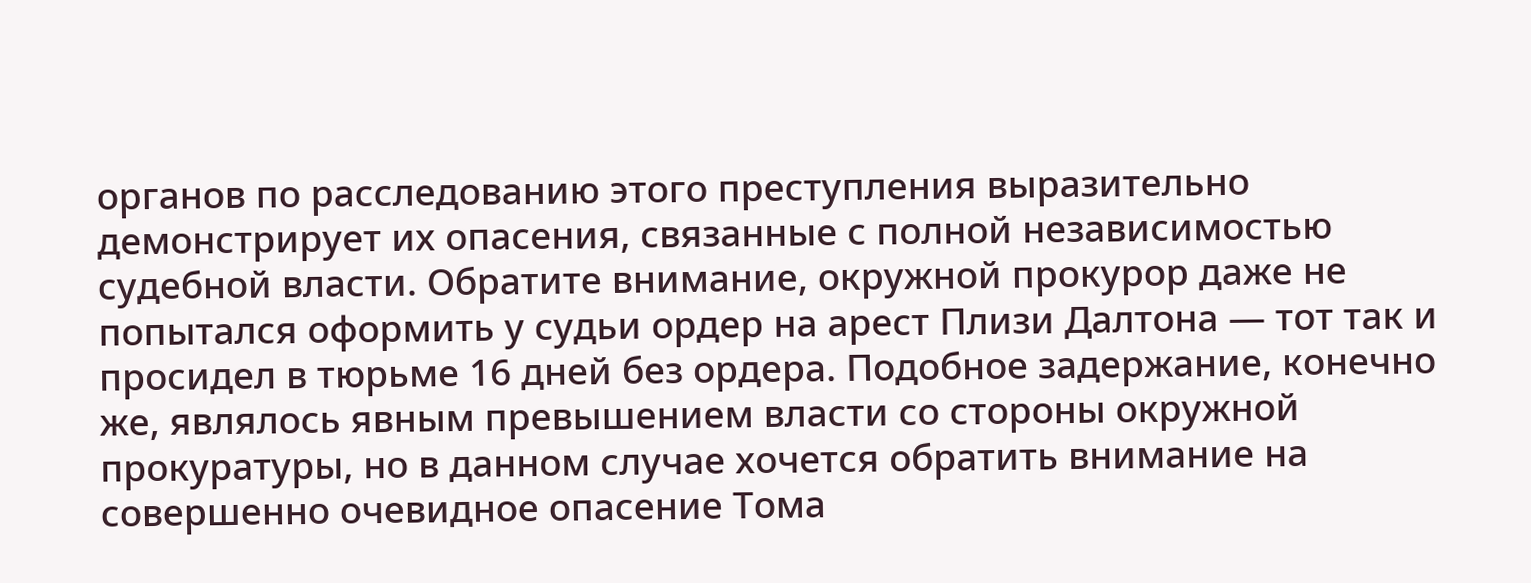органов по расследованию этого преступления выразительно демонстрирует их опасения, связанные с полной независимостью судебной власти. Обратите внимание, окружной прокурор даже не попытался оформить у судьи ордер на арест Плизи Далтона — тот так и просидел в тюрьме 16 дней без ордера. Подобное задержание, конечно же, являлось явным превышением власти со стороны окружной прокуратуры, но в данном случае хочется обратить внимание на совершенно очевидное опасение Тома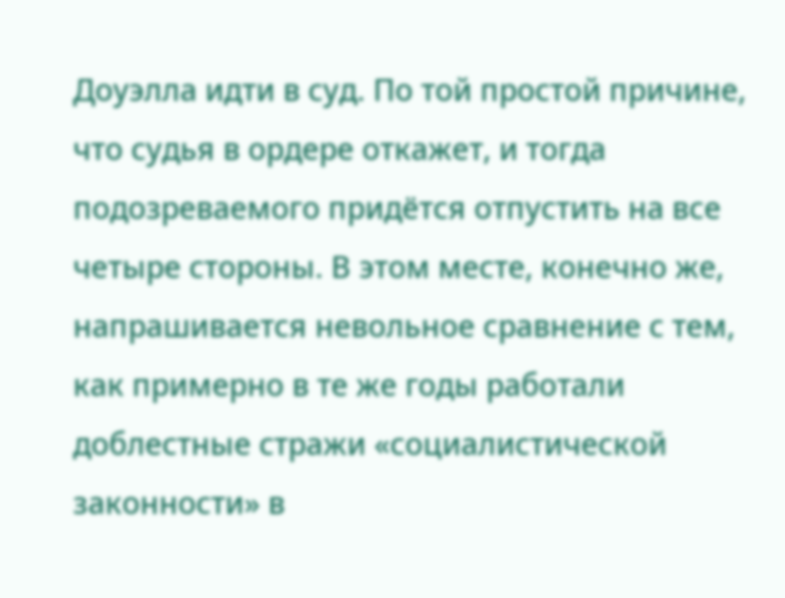Доуэлла идти в суд. По той простой причине, что судья в ордере откажет, и тогда подозреваемого придётся отпустить на все четыре стороны. В этом месте, конечно же, напрашивается невольное сравнение с тем, как примерно в те же годы работали доблестные стражи «социалистической законности» в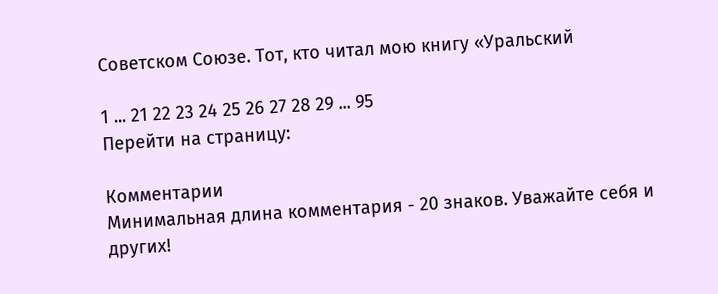Советском Союзе. Тот, кто читал мою книгу «Уральский

1 ... 21 22 23 24 25 26 27 28 29 ... 95
Перейти на страницу:

Комментарии
Минимальная длина комментария - 20 знаков. Уважайте себя и других!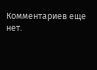Комментариев еще нет.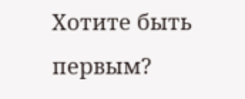Хотите быть первым?